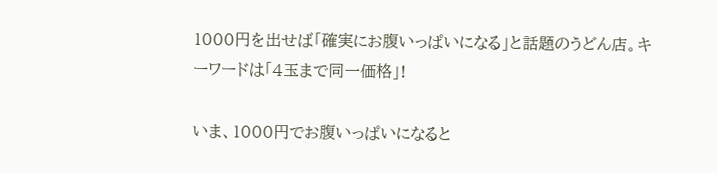1000円を出せば「確実にお腹いっぱいになる」と話題のうどん店。キーワードは「4玉まで同一価格」!

いま、1000円でお腹いっぱいになると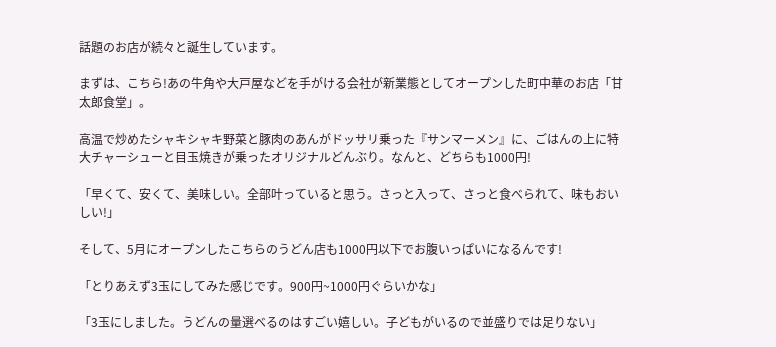話題のお店が続々と誕生しています。

まずは、こちら!あの牛角や大戸屋などを手がける会社が新業態としてオープンした町中華のお店「甘太郎食堂」。

高温で炒めたシャキシャキ野菜と豚肉のあんがドッサリ乗った『サンマーメン』に、ごはんの上に特大チャーシューと目玉焼きが乗ったオリジナルどんぶり。なんと、どちらも1000円!

「早くて、安くて、美味しい。全部叶っていると思う。さっと入って、さっと食べられて、味もおいしい!」

そして、5月にオープンしたこちらのうどん店も1000円以下でお腹いっぱいになるんです!

「とりあえず3玉にしてみた感じです。900円~1000円ぐらいかな」

「3玉にしました。うどんの量選べるのはすごい嬉しい。子どもがいるので並盛りでは足りない」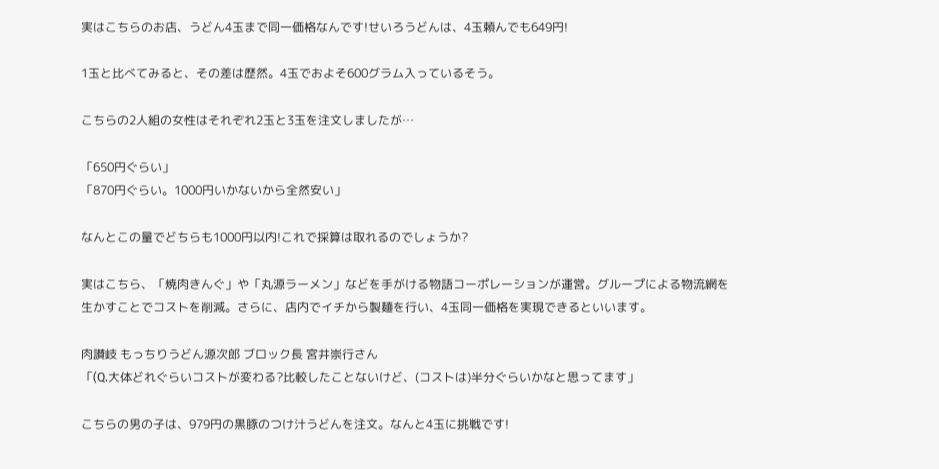実はこちらのお店、うどん4玉まで同一価格なんです!せいろうどんは、4玉頼んでも649円!

1玉と比べてみると、その差は歴然。4玉でおよそ600グラム入っているそう。

こちらの2人組の女性はそれぞれ2玉と3玉を注文しましたが…

「650円ぐらい」
「870円ぐらい。1000円いかないから全然安い」

なんとこの量でどちらも1000円以内!これで採算は取れるのでしょうか?

実はこちら、「焼肉きんぐ」や「丸源ラーメン」などを手がける物語コーポレーションが運営。グループによる物流網を生かすことでコストを削減。さらに、店内でイチから製麺を行い、4玉同一価格を実現できるといいます。

肉讃岐 もっちりうどん源次郎 ブロック長 宮井崇行さん
「(Q.大体どれぐらいコストが変わる?比較したことないけど、(コストは)半分ぐらいかなと思ってます」

こちらの男の子は、979円の黒豚のつけ汁うどんを注文。なんと4玉に挑戦です!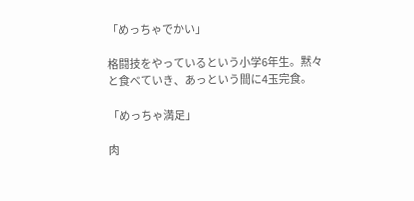「めっちゃでかい」

格闘技をやっているという小学6年生。黙々と食べていき、あっという間に4玉完食。

「めっちゃ満足」

肉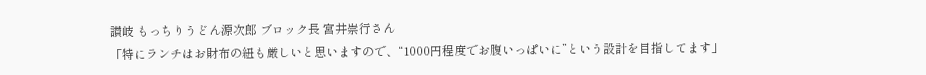讃岐 もっちりうどん源次郎 ブロック長 宮井崇行さん
「特にランチはお財布の紐も厳しいと思いますので、“1000円程度でお腹いっぱいに”という設計を目指してます」